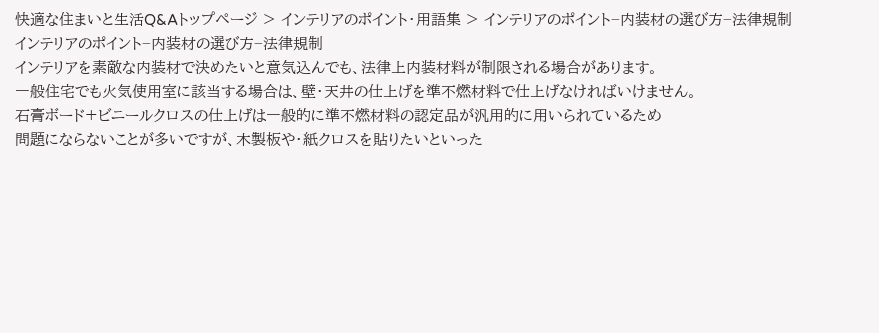快適な住まいと生活Q&Aトップページ > インテリアのポイント・用語集 > インテリアのポイント−内装材の選び方−法律規制
インテリアのポイント−内装材の選び方−法律規制
インテリアを素敵な内装材で決めたいと意気込んでも、法律上内装材料が制限される場合があります。
一般住宅でも火気使用室に該当する場合は、壁・天井の仕上げを準不燃材料で仕上げなければいけません。
石膏ボード+ビニールクロスの仕上げは一般的に準不燃材料の認定品が汎用的に用いられているため
問題にならないことが多いですが、木製板や・紙クロスを貼りたいといった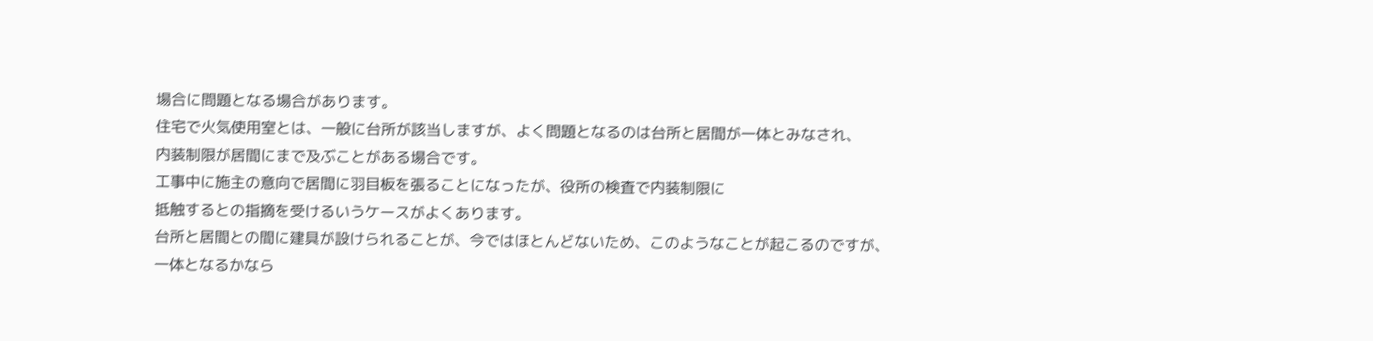場合に問題となる場合があります。
住宅で火気使用室とは、一般に台所が該当しますが、よく問題となるのは台所と居間が一体とみなされ、
内装制限が居間にまで及ぶことがある場合です。
工事中に施主の意向で居間に羽目板を張ることになったが、役所の検査で内装制限に
抵触するとの指摘を受けるいうケースがよくあります。
台所と居間との間に建具が設けられることが、今ではほとんどないため、このようなことが起こるのですが、
一体となるかなら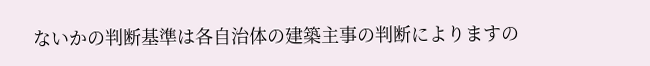ないかの判断基準は各自治体の建築主事の判断によりますの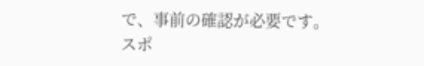で、事前の確認が必要です。
スポ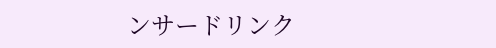ンサードリンク